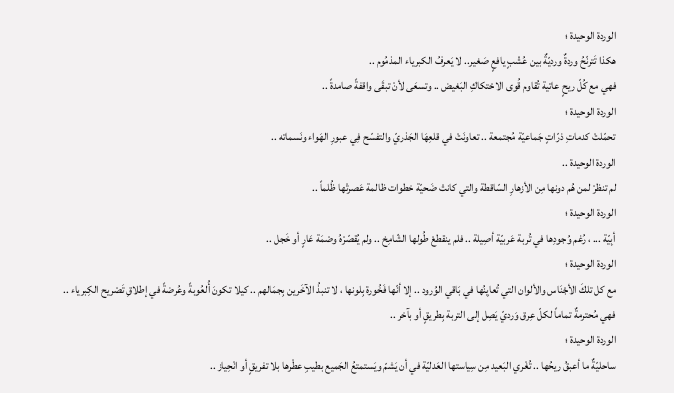الوردة الوحيدة ؛
هكذا تَترنّحُ وردةٌ ورديّةٌ بين عُشْبٍ يافعٍ صَغير.. لا يَعرفُ الكبرياء المذمُوم ..
فهي مع كُلّ ريحٍ عاتية تُقاوم قُوى الاحْتكاكِ البَغيض .. وتسعَى لأنْ تبقَى واقفةً صامدةً ..
الوردة الوحيدة ؛
تحمّلتْ كدماتِ ذرّاتٍ جَماعيّة مُجتمعة .. تعاونَتْ في قلعِهَا الجَذريّ والتفسّح فِي عبورِ الهَواء ونَسماته ..
الوردة الوحيدة ..
لم تنظرْ لمن هُم دونها مِن الأزهارِ السّاقطة والتي كانتْ ضَحيّة خطوات ظالمة عَصرتْها ظُلماً ..
الوردة الوحيدة ؛
أبِيّة ... ، رُغم وُجودِها في تُربة عَربيّة أصِيلة .. فلم ينقطعْ طُولها الشّامِخ .. ولم يُقصّرْهُ وصْمَة عَارٍ أو خَجل ..
الوردة الوحيدة ؛
مع كل تلكَ الأجْنَاس والألوان التي تُعايِنُها في بَاقي الوُرود .. إلا أنّها فَخُورة بِلونها ، لا تنبذُ الآخَرين بِجمَالهم .. كيلا تكونَ أُلعُوبةً وعُرضةً في إطلاقِ تَصْريح الكِبرياء ..
فهي مُحترمةٌ تماماً لكلّ عِرق وَرديّ يَصِل إلى التربة بِطريقٍ أو بآخر ..
الوردة الوحيدة ؛
ساحليّةٌ ما أعبقُ ريحُها .. تُغْري البَعيد مِن سِياستها العَدليّة في أن يَشمّ ويَستمتعُ الجَميع بطيبِ عطْرها بلا تفريقٍ أو انْحِياز ..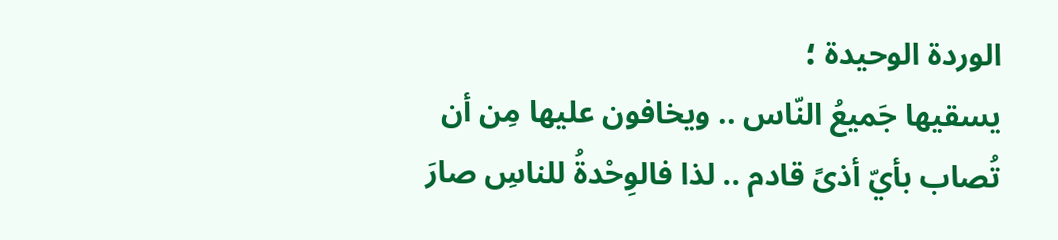الوردة الوحيدة ؛
يسقيها جَميعُ النّاس .. ويخافون عليها مِن أن تُصاب بأيّ أذىً قادم .. لذا فالوِحْدةُ للناسِ صارَ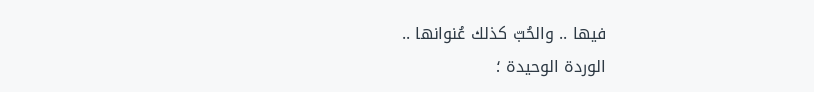فيها .. والحُبّ كذلك عُنوانها ..
الوردة الوحيدة ؛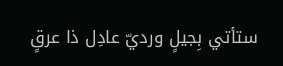ستأتي بِجيلٍ ورديّ عادِل ذا عرقٍ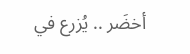أخضَر .. يُزرع في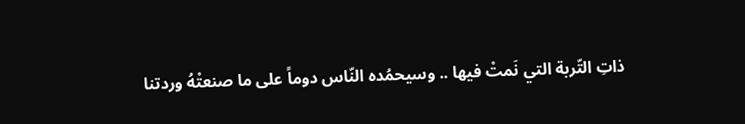ذاتِ التّربة التي نَمتْ فيها .. وسيحمُده النّاس دوماً على ما صنعتْهُ وردتنا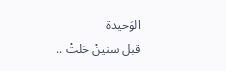الوَحيدة
قبل سنينْ خلتْ ..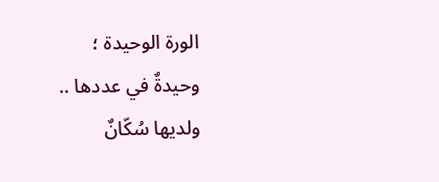الورة الوحيدة ؛
وحيدةٌ في عددها ..
ولديها سُكّانٌ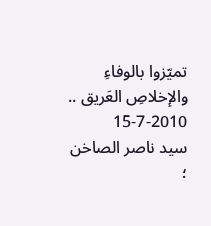تميّزوا بالوفاءِ والإخلاصِ العَريق ..
15-7-2010
سيد ناصر الصاخن ؛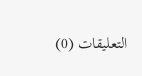التعليقات (0)